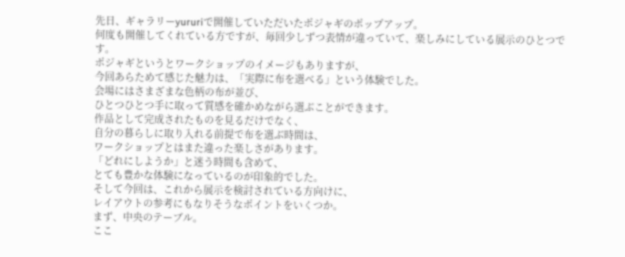先日、ギャラリーyururiで開催していただいたポジャギのポップアップ。
何度も開催してくれている方ですが、毎回少しずつ表情が違っていて、楽しみにしている展示のひとつです。
ポジャギというとワークショップのイメージもありますが、
今回あらためて感じた魅力は、「実際に布を選べる」という体験でした。
会場にはさまざまな色柄の布が並び、
ひとつひとつ手に取って質感を確かめながら選ぶことができます。
作品として完成されたものを見るだけでなく、
自分の暮らしに取り入れる前提で布を選ぶ時間は、
ワークショップとはまた違った楽しさがあります。
「どれにしようか」と迷う時間も含めて、
とても豊かな体験になっているのが印象的でした。
そして今回は、これから展示を検討されている方向けに、
レイアウトの参考にもなりそうなポイントをいくつか。
まず、中央のテーブル。
ここ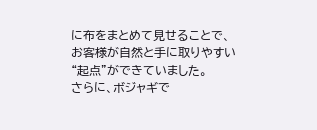に布をまとめて見せることで、
お客様が自然と手に取りやすい“起点”ができていました。
さらに、ボジャギで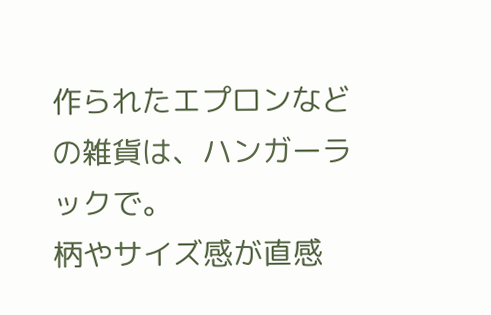作られたエプロンなどの雑貨は、ハンガーラックで。
柄やサイズ感が直感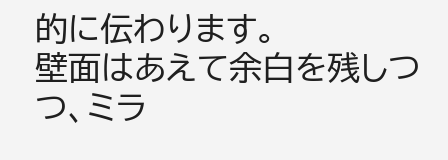的に伝わります。
壁面はあえて余白を残しつつ、ミラ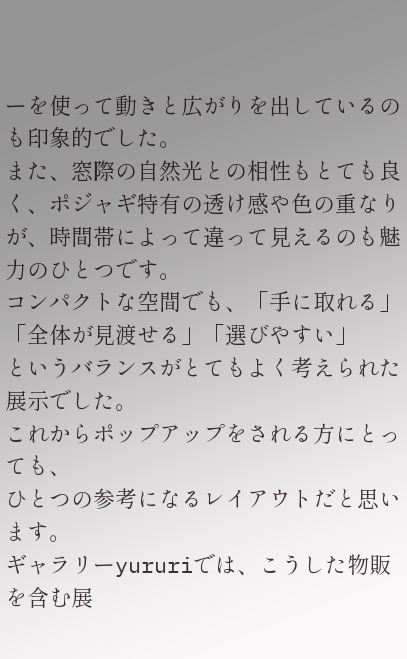ーを使って動きと広がりを出しているのも印象的でした。
また、窓際の自然光との相性もとても良く、ポジャギ特有の透け感や色の重なりが、時間帯によって違って見えるのも魅力のひとつです。
コンパクトな空間でも、「手に取れる」「全体が見渡せる」「選びやすい」
というバランスがとてもよく考えられた展示でした。
これからポップアップをされる方にとっても、
ひとつの参考になるレイアウトだと思います。
ギャラリーyururiでは、こうした物販を含む展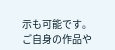示も可能です。
ご自身の作品や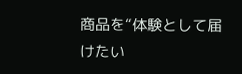商品を“体験として届けたい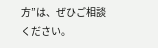方”は、ぜひご相談ください。